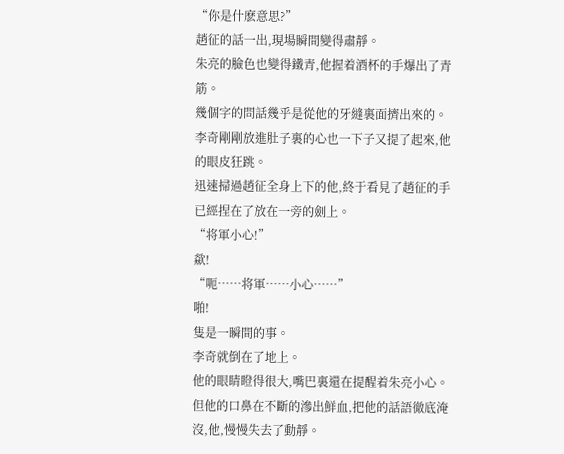“你是什麽意思?”
趙征的話一出,現場瞬間變得肅靜。
朱亮的臉色也變得鐵青,他握着酒杯的手爆出了青筋。
幾個字的問話幾乎是從他的牙縫裏面擠出來的。
李奇剛剛放進肚子裏的心也一下子又提了起來,他的眼皮狂跳。
迅速掃過趙征全身上下的他,終于看見了趙征的手已經捏在了放在一旁的劍上。
“将軍小心!”
歘!
“呃……将軍……小心……”
啪!
隻是一瞬間的事。
李奇就倒在了地上。
他的眼睛瞪得很大,嘴巴裏還在提醒着朱亮小心。
但他的口鼻在不斷的滲出鮮血,把他的話語徹底淹沒,他,慢慢失去了動靜。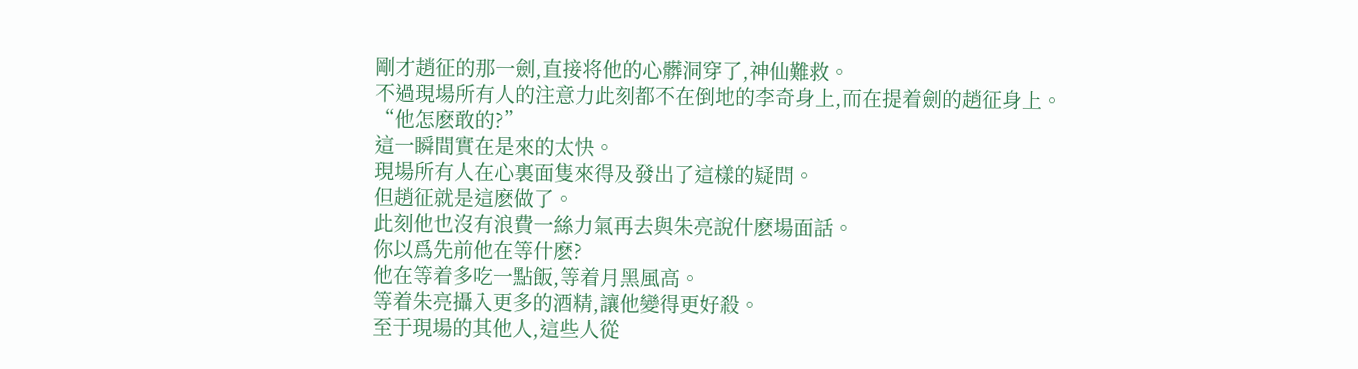剛才趙征的那一劍,直接将他的心髒洞穿了,神仙難救。
不過現場所有人的注意力此刻都不在倒地的李奇身上,而在提着劍的趙征身上。
“他怎麽敢的?”
這一瞬間實在是來的太快。
現場所有人在心裏面隻來得及發出了這樣的疑問。
但趙征就是這麽做了。
此刻他也沒有浪費一絲力氣再去與朱亮說什麽場面話。
你以爲先前他在等什麽?
他在等着多吃一點飯,等着月黑風高。
等着朱亮攝入更多的酒精,讓他變得更好殺。
至于現場的其他人,這些人從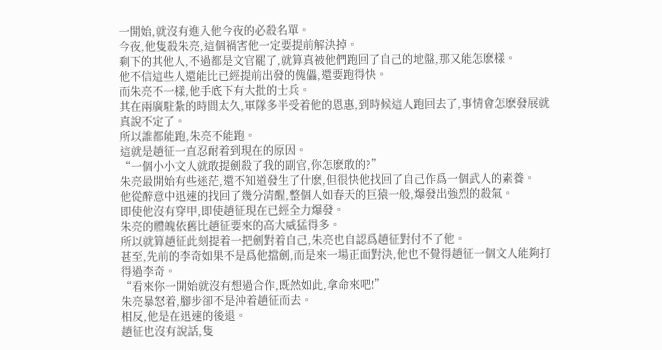一開始,就沒有進入他今夜的必殺名單。
今夜,他隻殺朱亮,這個禍害他一定要提前解決掉。
剩下的其他人,不過都是文官罷了,就算真被他們跑回了自己的地盤,那又能怎麽樣。
他不信這些人還能比已經提前出發的傀儡,還要跑得快。
而朱亮不一樣,他手底下有大批的士兵。
其在兩廣駐紮的時間太久,軍隊多半受着他的恩惠,到時候這人跑回去了,事情會怎麽發展就真說不定了。
所以誰都能跑,朱亮不能跑。
這就是趙征一直忍耐着到現在的原因。
“一個小小文人就敢提劍殺了我的副官,你怎麽敢的?”
朱亮最開始有些迷茫,還不知道發生了什麽,但很快他找回了自己作爲一個武人的素養。
他從醉意中迅速的找回了幾分清醒,整個人如春天的巨猿一般,爆發出強烈的殺氣。
即使他沒有穿甲,即使趙征現在已經全力爆發。
朱亮的體魄依舊比趙征要來的高大威猛得多。
所以就算趙征此刻提着一把劍對着自己,朱亮也自認爲趙征對付不了他。
甚至,先前的李奇如果不是爲他擋劍,而是來一場正面對決,他也不覺得趙征一個文人能夠打得過李奇。
“看來你一開始就沒有想過合作,既然如此,拿命來吧!”
朱亮暴怒着,腳步卻不是沖着趙征而去。
相反,他是在迅速的後退。
趙征也沒有說話,隻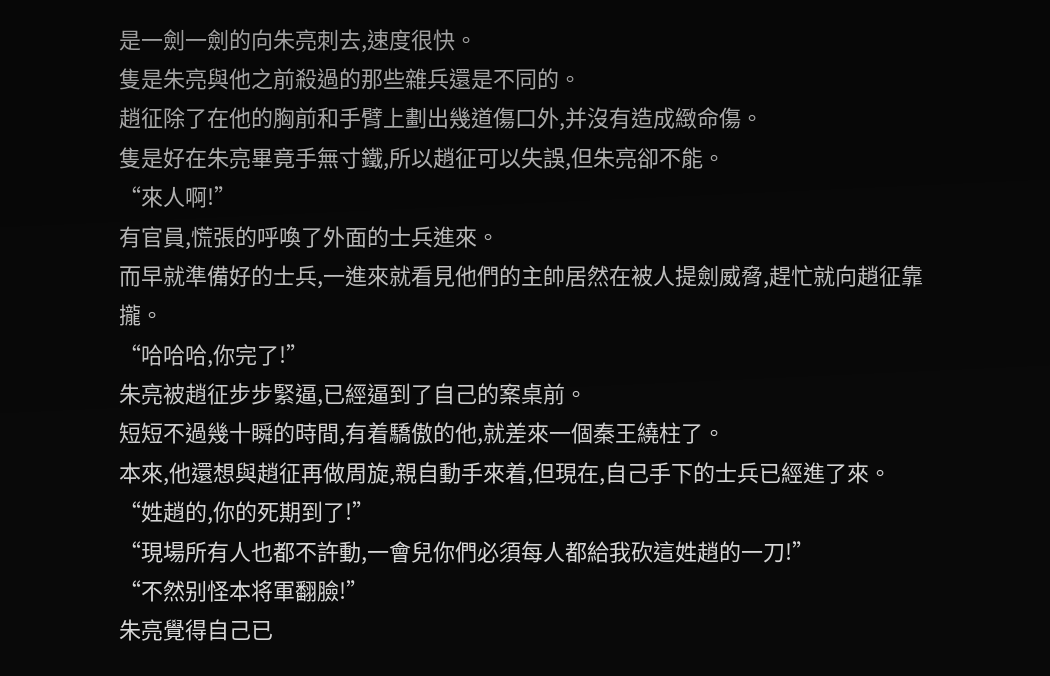是一劍一劍的向朱亮刺去,速度很快。
隻是朱亮與他之前殺過的那些雜兵還是不同的。
趙征除了在他的胸前和手臂上劃出幾道傷口外,并沒有造成緻命傷。
隻是好在朱亮畢竟手無寸鐵,所以趙征可以失誤,但朱亮卻不能。
“來人啊!”
有官員,慌張的呼喚了外面的士兵進來。
而早就準備好的士兵,一進來就看見他們的主帥居然在被人提劍威脅,趕忙就向趙征靠攏。
“哈哈哈,你完了!”
朱亮被趙征步步緊逼,已經逼到了自己的案桌前。
短短不過幾十瞬的時間,有着驕傲的他,就差來一個秦王繞柱了。
本來,他還想與趙征再做周旋,親自動手來着,但現在,自己手下的士兵已經進了來。
“姓趙的,你的死期到了!”
“現場所有人也都不許動,一會兒你們必須每人都給我砍這姓趙的一刀!”
“不然别怪本将軍翻臉!”
朱亮覺得自己已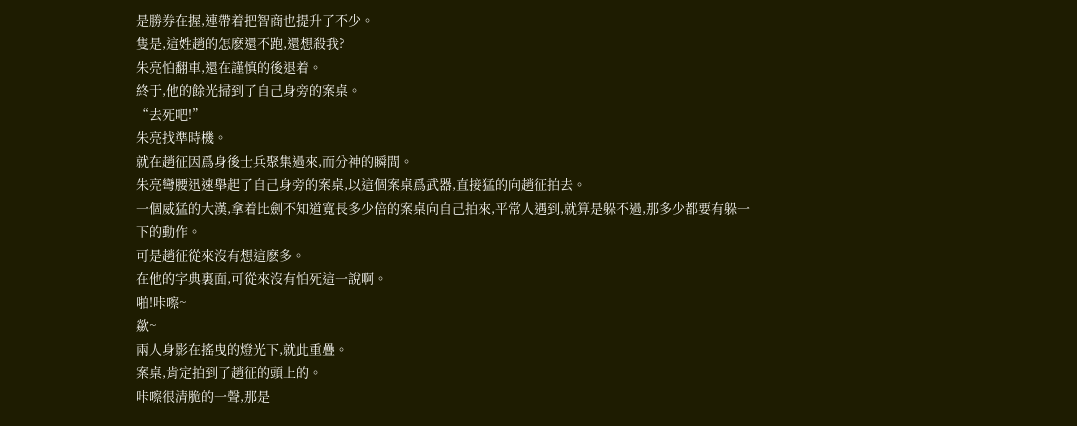是勝券在握,連帶着把智商也提升了不少。
隻是,這姓趙的怎麽還不跑,還想殺我?
朱亮怕翻車,還在謹慎的後退着。
終于,他的餘光掃到了自己身旁的案桌。
“去死吧!”
朱亮找準時機。
就在趙征因爲身後士兵聚集過來,而分神的瞬間。
朱亮彎腰迅速舉起了自己身旁的案桌,以這個案桌爲武器,直接猛的向趙征拍去。
一個威猛的大漢,拿着比劍不知道寬長多少倍的案桌向自己拍來,平常人遇到,就算是躲不過,那多少都要有躲一下的動作。
可是趙征從來沒有想這麽多。
在他的字典裏面,可從來沒有怕死這一說啊。
啪!咔嚓~
歘~
兩人身影在搖曳的燈光下,就此重疊。
案桌,肯定拍到了趙征的頭上的。
咔嚓很清脆的一聲,那是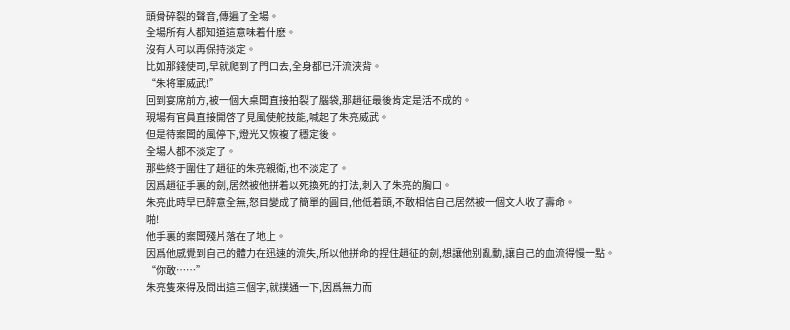頭骨碎裂的聲音,傳遍了全場。
全場所有人都知道這意味着什麽。
沒有人可以再保持淡定。
比如那錢使司,早就爬到了門口去,全身都已汗流浃背。
“朱将軍威武!”
回到宴席前方,被一個大桌闆直接拍裂了腦袋,那趙征最後肯定是活不成的。
現場有官員直接開啓了見風使舵技能,喊起了朱亮威武。
但是待案闆的風停下,燈光又恢複了穩定後。
全場人都不淡定了。
那些終于圍住了趙征的朱亮親衛,也不淡定了。
因爲趙征手裏的劍,居然被他拼着以死換死的打法,刺入了朱亮的胸口。
朱亮此時早已醉意全無,怒目變成了簡單的圓目,他低着頭,不敢相信自己居然被一個文人收了壽命。
啪!
他手裏的案闆殘片落在了地上。
因爲他感覺到自己的體力在迅速的流失,所以他拼命的捏住趙征的劍,想讓他别亂動,讓自己的血流得慢一點。
“你敢……”
朱亮隻來得及問出這三個字,就撲通一下,因爲無力而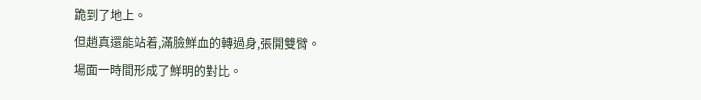跪到了地上。
但趙真還能站着,滿臉鮮血的轉過身,張開雙臂。
場面一時間形成了鮮明的對比。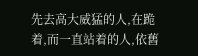先去高大威猛的人,在跪着,而一直站着的人,依舊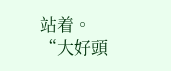站着。
“大好頭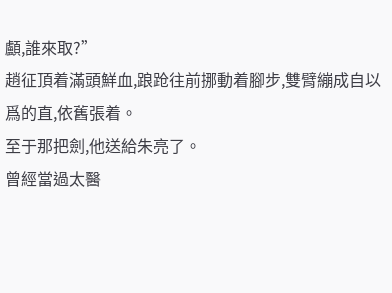顱,誰來取?”
趙征頂着滿頭鮮血,踉跄往前挪動着腳步,雙臂繃成自以爲的直,依舊張着。
至于那把劍,他送給朱亮了。
曾經當過太醫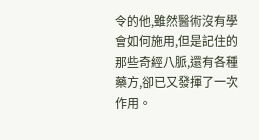令的他,雖然醫術沒有學會如何施用,但是記住的那些奇經八脈,還有各種藥方,卻已又發揮了一次作用。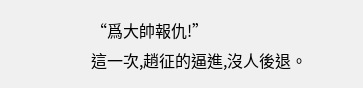“爲大帥報仇!”
這一次,趙征的逼進,沒人後退。